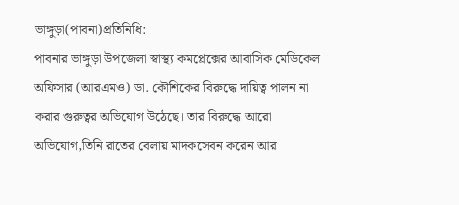ভাঙ্গুড়া(পাবনা)প্রতিনিধি:
পাবনার ভাঙ্গুড়া উপজেলা স্বাস্থ্য কমপ্লেক্সের আবাসিক মেডিকেল অফিসার (আরএমও) ডা. কৌশিকের বিরুদ্ধে দায়িত্ব পালন না করার গুরুত্বর অভিযোগ উঠেছে। তার বিরুদ্ধে আরো অভিযোগ,তিনি রাতের বেলায় মাদকসেবন করেন আর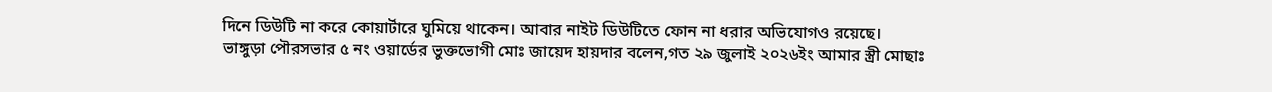দিনে ডিউটি না করে কোয়ার্টারে ঘুমিয়ে থাকেন। আবার নাইট ডিউটিতে ফোন না ধরার অভিযোগও রয়েছে।
ভাঙ্গুড়া পৌরসভার ৫ নং ওয়ার্ডের ভুক্তভোগী মোঃ জায়েদ হায়দার বলেন,গত ২৯ জুলাই ২০২৬ইং আমার স্ত্রী মোছাঃ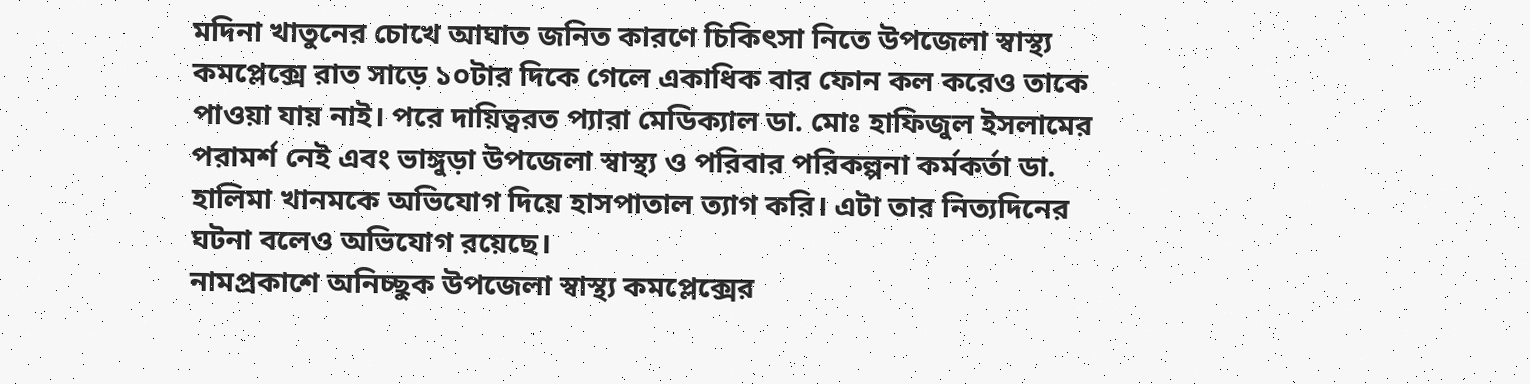মদিনা খাতুনের চোখে আঘাত জনিত কারণে চিকিৎসা নিতে উপজেলা স্বাস্থ্য কমপ্লেক্সে রাত সাড়ে ১০টার দিকে গেলে একাধিক বার ফোন কল করেও তাকে পাওয়া যায় নাই। পরে দায়িত্বরত প্যারা মেডিক্যাল ডা. মোঃ হাফিজুল ইসলামের পরামর্শ নেই এবং ভাঙ্গুড়া উপজেলা স্বাস্থ্য ও পরিবার পরিকল্পনা কর্মকর্তা ডা. হালিমা খানমকে অভিযোগ দিয়ে হাসপাতাল ত্যাগ করি। এটা তার নিত্যদিনের ঘটনা বলেও অভিযোগ রয়েছে।
নামপ্রকাশে অনিচ্ছুক উপজেলা স্বাস্থ্য কমপ্লেক্সের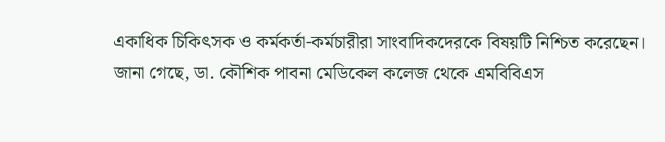একাধিক চিকিৎসক ও কর্মকর্তা-কর্মচারীরা সাংবাদিকদেরকে বিষয়টি নিশ্চিত করেছেন।
জানা গেছে, ডা. কৌশিক পাবনা মেডিকেল কলেজ থেকে এমবিবিএস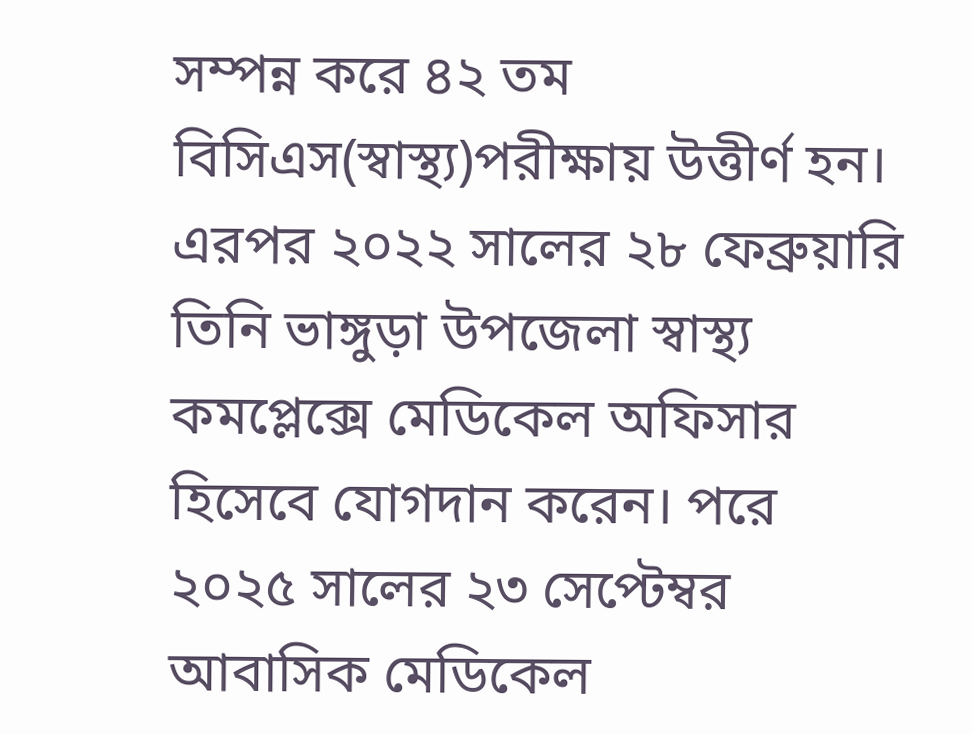সম্পন্ন করে ৪২ তম বিসিএস(স্বাস্থ্য)পরীক্ষায় উত্তীর্ণ হন। এরপর ২০২২ সালের ২৮ ফেব্রুয়ারি তিনি ভাঙ্গুড়া উপজেলা স্বাস্থ্য কমপ্লেক্সে মেডিকেল অফিসার হিসেবে যোগদান করেন। পরে ২০২৫ সালের ২৩ সেপ্টেম্বর আবাসিক মেডিকেল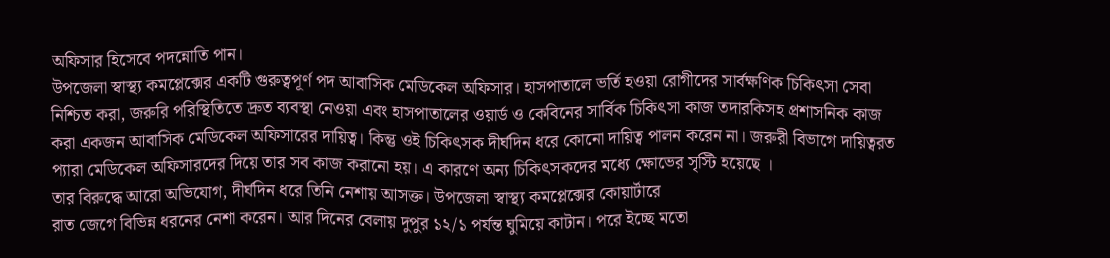অফিসার হিসেবে পদন্নোতি পান।
উপজেলা স্বাস্থ্য কমপ্লেক্সের একটি গুরুত্বপূর্ণ পদ আবাসিক মেডিকেল অফিসার। হাসপাতালে ভর্তি হওয়া রোগীদের সার্বক্ষণিক চিকিৎসা সেবা নিশ্চিত করা, জরুরি পরিস্থিতিতে দ্রুত ব্যবস্থা নেওয়া এবং হাসপাতালের ওয়ার্ড ও কেবিনের সার্বিক চিকিৎসা কাজ তদারকিসহ প্রশাসনিক কাজ করা একজন আবাসিক মেডিকেল অফিসারের দায়িত্ব। কিন্তু ওই চিকিৎসক দীর্ঘদিন ধরে কোনো দায়িত্ব পালন করেন না। জরুরী বিভাগে দায়িত্বরত প্যারা মেডিকেল অফিসারদের দিয়ে তার সব কাজ করানো হয়। এ কারণে অন্য চিকিৎসকদের মধ্যে ক্ষোভের সৃস্টি হয়েছে ।
তার বিরুদ্ধে আরো অভিযোগ, দীর্ঘদিন ধরে তিনি নেশায় আসক্ত। উপজেলা স্বাস্থ্য কমপ্লেক্সের কোয়ার্টারে
রাত জেগে বিভিন্ন ধরনের নেশা করেন। আর দিনের বেলায় দুপুর ১২/১ পর্যন্ত ঘুমিয়ে কাটান। পরে ইচ্ছে মতো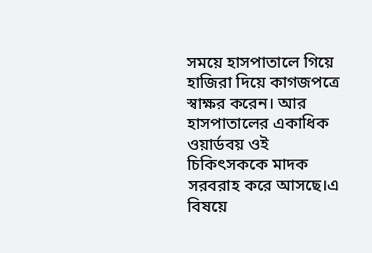সময়ে হাসপাতালে গিয়ে হাজিরা দিয়ে কাগজপত্রে স্বাক্ষর করেন। আর হাসপাতালের একাধিক ওয়ার্ডবয় ওই চিকিৎসককে মাদক সরবরাহ করে আসছে।এ বিষয়ে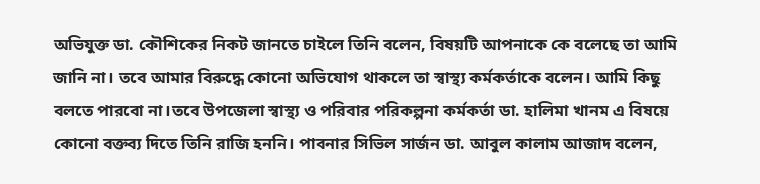অভিযুক্ত ডা. কৌশিকের নিকট জানতে চাইলে তিনি বলেন, বিষয়টি আপনাকে কে বলেছে তা আমি জানি না। তবে আমার বিরুদ্ধে কোনো অভিযোগ থাকলে তা স্বাস্থ্য কর্মকর্তাকে বলেন। আমি কিছু বলতে পারবো না।তবে উপজেলা স্বাস্থ্য ও পরিবার পরিকল্পনা কর্মকর্তা ডা. হালিমা খানম এ বিষয়ে কোনো বক্তব্য দিতে তিনি রাজি হননি। পাবনার সিভিল সার্জন ডা. আবুল কালাম আজাদ বলেন,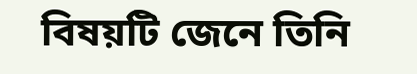বিষয়টি জেনে তিনি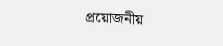প্রয়োজনীয়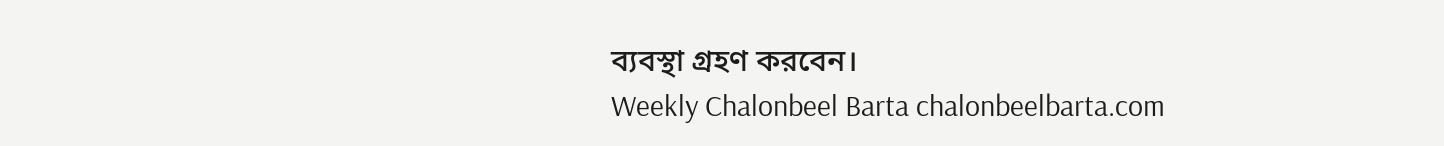ব্যবস্থা গ্রহণ করবেন।
Weekly Chalonbeel Barta chalonbeelbarta.com